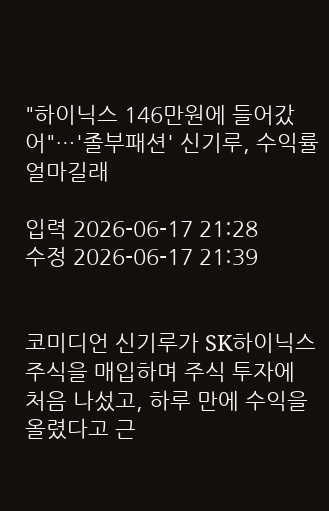"하이닉스 146만원에 들어갔어"…'졸부패션' 신기루, 수익률 얼마길래

입력 2026-06-17 21:28
수정 2026-06-17 21:39


코미디언 신기루가 SK하이닉스 주식을 매입하며 주식 투자에 처음 나섰고, 하루 만에 수익을 올렸다고 근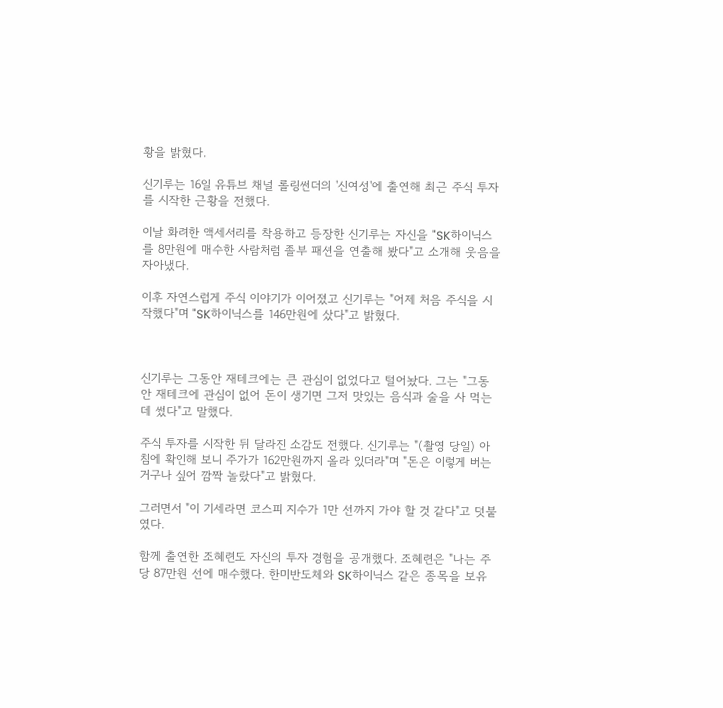황을 밝혔다.

신기루는 16일 유튜브 채널 롤링썬더의 '신여성'에 출연해 최근 주식 투자를 시작한 근황을 전했다.

이날 화려한 액세서리를 착용하고 등장한 신기루는 자신을 "SK하이닉스를 8만원에 매수한 사람처럼 졸부 패션을 연출해 봤다"고 소개해 웃음을 자아냈다.

이후 자연스럽게 주식 이야기가 이어졌고 신기루는 "어제 처음 주식을 시작했다"며 "SK하이닉스를 146만원에 샀다"고 밝혔다.



신기루는 그동안 재테크에는 큰 관심이 없었다고 털어놨다. 그는 "그동안 재테크에 관심이 없어 돈이 생기면 그저 맛있는 음식과 술을 사 먹는 데 썼다"고 말했다.

주식 투자를 시작한 뒤 달라진 소감도 전했다. 신기루는 "(촬영 당일) 아침에 확인해 보니 주가가 162만원까지 올라 있더라"며 "돈은 이렇게 버는 거구나 싶어 깜짝 놀랐다"고 밝혔다.

그러면서 "이 기세라면 코스피 지수가 1만 선까지 가야 할 것 같다"고 덧붙였다.

함께 출연한 조혜련도 자신의 투자 경험을 공개했다. 조혜련은 "나는 주당 87만원 선에 매수했다. 한미반도체와 SK하이닉스 같은 종목을 보유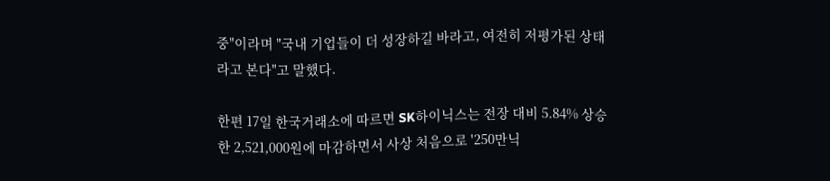중"이라며 "국내 기업들이 더 성장하길 바라고, 여전히 저평가된 상태라고 본다"고 말했다.

한편 17일 한국거래소에 따르면 SK하이닉스는 전장 대비 5.84% 상승한 2,521,000원에 마감하면서 사상 처음으로 '250만닉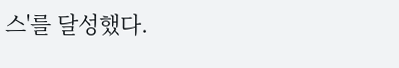스'를 달성했다.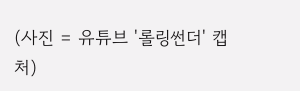(사진 = 유튜브 '롤링썬더' 캡처)